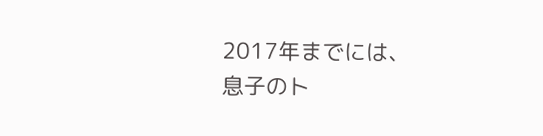2017年までには、
息子のト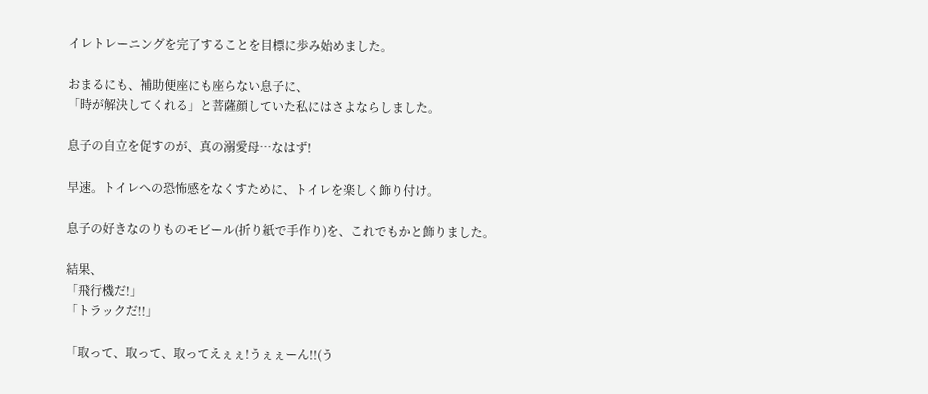イレトレーニングを完了することを目標に歩み始めました。

おまるにも、補助便座にも座らない息子に、
「時が解決してくれる」と菩薩顔していた私にはさよならしました。

息子の自立を促すのが、真の溺愛母…なはず!

早速。トイレへの恐怖感をなくすために、トイレを楽しく飾り付け。

息子の好きなのりものモビール(折り紙で手作り)を、これでもかと飾りました。

結果、
「飛行機だ!」
「トラックだ!!」

「取って、取って、取ってえぇぇ!うぇぇーん!!(う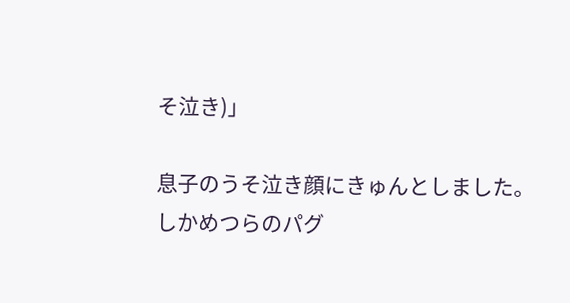そ泣き)」

息子のうそ泣き顔にきゅんとしました。
しかめつらのパグ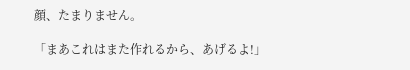顔、たまりません。

「まあこれはまた作れるから、あげるよ!」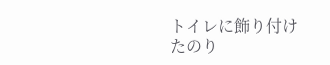トイレに飾り付けたのり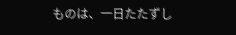ものは、一日たたずし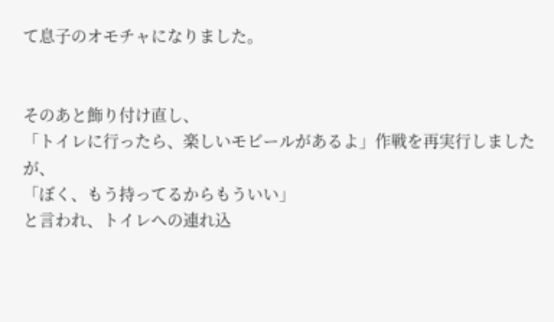て息子のオモチャになりました。


そのあと飾り付け直し、
「トイレに行ったら、楽しいモビールがあるよ」作戦を再実行しましたが、
「ぼく、もう持ってるからもういい」
と言われ、トイレへの連れ込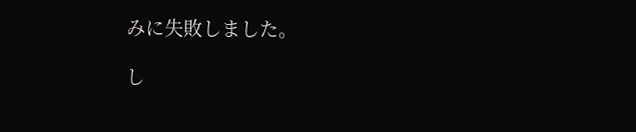みに失敗しました。

し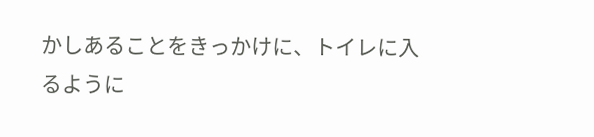かしあることをきっかけに、トイレに入るように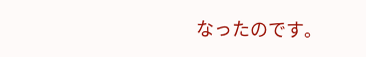なったのです。